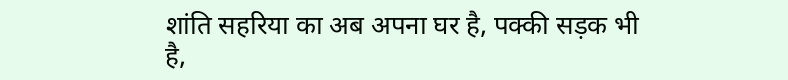शांति सहरिया का अब अपना घर है, पक्की सड़क भी है,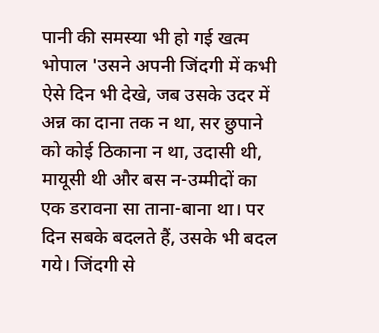पानी की समस्या भी हो गई खत्म
भोपाल 'उसने अपनी जिंदगी में कभी ऐसे दिन भी देखे, जब उसके उदर में अन्न का दाना तक न था, सर छुपाने को कोई ठिकाना न था, उदासी थी, मायूसी थी और बस न-उम्मीदों का एक डरावना सा ताना-बाना था। पर दिन सबके बदलते हैं, उसके भी बदल गये। जिंदगी से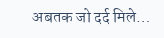अबतक जो दर्द मिले…